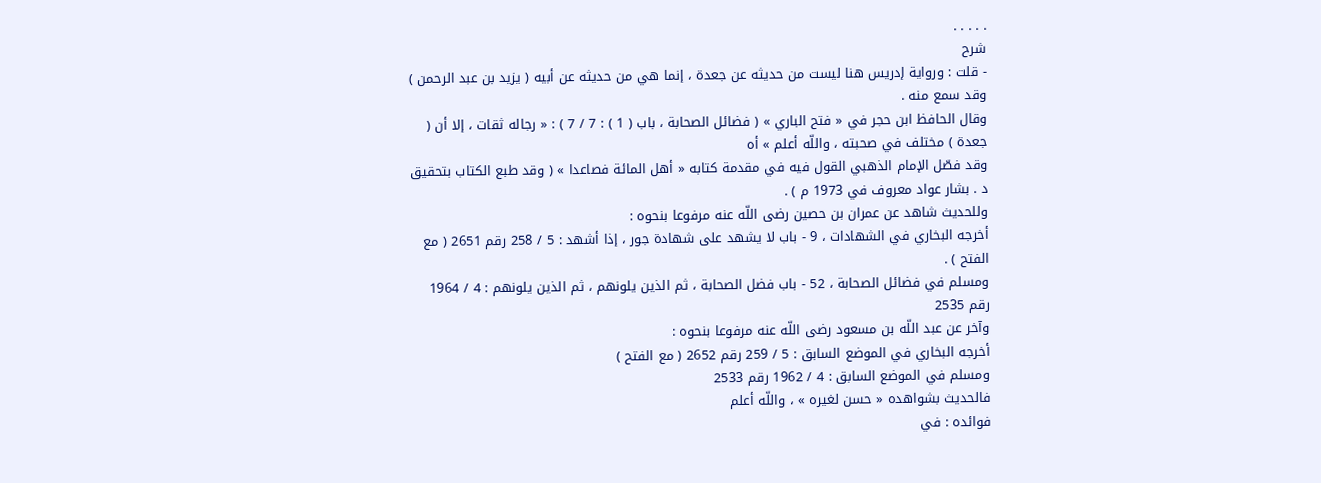. . . . .
شرح
- قلت : ورواية إدريس هنا ليست من حديثه عن جعدة ، إنما هي من حديثه عن أبيه ( يزيد بن عبد الرحمن ) وقد سمع منه .
وقال الحافظ ابن حجر في « فتح الباري » ( فضائل الصحابة ، باب ( 1 ) : 7 / 7 ) : « رجاله ثقات ، إلا أن ( جعدة ) مختلف في صحبته ، واللّه أعلم » أه
وقد فصّل الإمام الذهبي القول فيه في مقدمة كتابه « أهل المائة فصاعدا » ( وقد طبع الكتاب بتحقيق د . بشار عواد معروف في 1973 م ) .
وللحديث شاهد عن عمران بن حصين رضى اللّه عنه مرفوعا بنحوه :
أخرجه البخاري في الشهادات ، 9 - باب لا يشهد على شهادة جور ، إذا أشهد : 5 / 258 رقم 2651 ( مع الفتح ) .
ومسلم في فضائل الصحابة ، 52 - باب فضل الصحابة ، ثم الذين يلونهم ، ثم الذين يلونهم : 4 / 1964 رقم 2535
وآخر عن عبد اللّه بن مسعود رضى اللّه عنه مرفوعا بنحوه :
أخرجه البخاري في الموضع السابق : 5 / 259 رقم 2652 ( مع الفتح )
ومسلم في الموضع السابق : 4 / 1962 رقم 2533
فالحديث بشواهده « حسن لغيره » ، واللّه أعلم
فوائده : في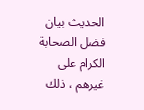الحديث بيان فضل الصحابة الكرام على غيرهم ، ذلك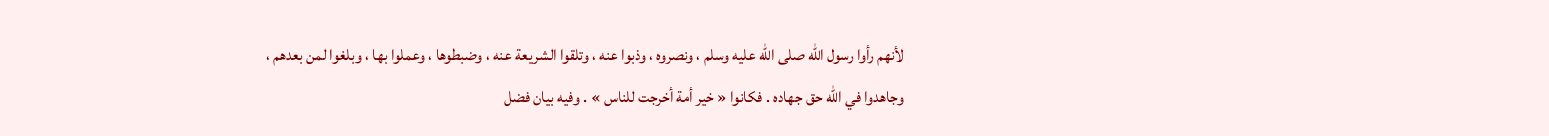لأنهم رأوا رسول اللّه صلى اللّه عليه وسلم ، ونصروه ، وذبوا عنه ، وتلقوا الشريعة عنه ، وضبطوها ، وعملوا بها ، وبلغوا لمن بعدهم ، وجاهدوا في اللّه حق جهاده . فكانوا « خير أمة أخرجت للناس » . وفيه بيان فضل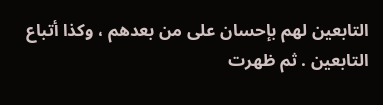التابعين لهم بإحسان على من بعدهم ، وكذا أتباع التابعين . ثم ظهرت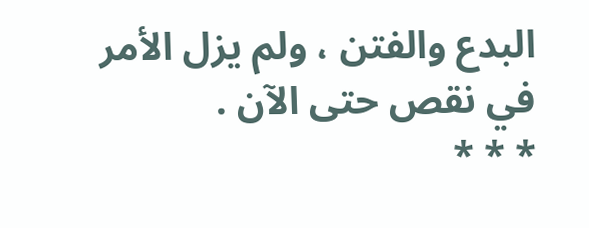البدع والفتن ، ولم يزل الأمر في نقص حتى الآن .
* * *